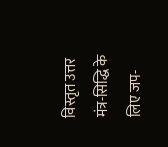विस्तृत उत्तर
मंत्र-सिद्धि के लिए जप-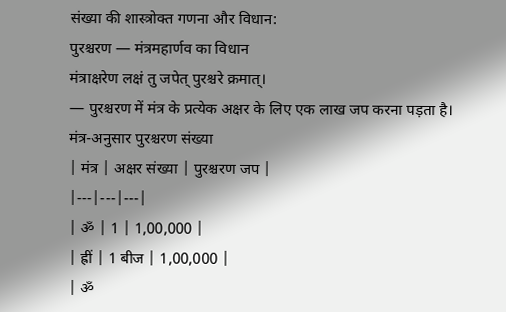संख्या की शास्त्रोक्त गणना और विधान:
पुरश्चरण — मंत्रमहार्णव का विधान
मंत्राक्षरेण लक्षं तु जपेत् पुरश्चरे क्रमात्।
— पुरश्चरण में मंत्र के प्रत्येक अक्षर के लिए एक लाख जप करना पड़ता है।
मंत्र-अनुसार पुरश्चरण संख्या
| मंत्र | अक्षर संख्या | पुरश्चरण जप |
|---|---|---|
| ॐ | 1 | 1,00,000 |
| ह्रीं | 1 बीज | 1,00,000 |
| ॐ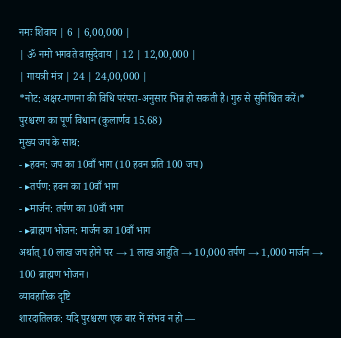नमः शिवाय | 6 | 6,00,000 |
| ॐ नमो भगवते वासुदेवाय | 12 | 12,00,000 |
| गायत्री मंत्र | 24 | 24,00,000 |
*नोट: अक्षर-गणना की विधि परंपरा-अनुसार भिन्न हो सकती है। गुरु से सुनिश्चित करें।*
पुरश्चरण का पूर्ण विधान (कुलार्णव 15.68)
मुख्य जप के साथ:
- ▸हवन: जप का 10वाँ भाग (10 हवन प्रति 100 जप)
- ▸तर्पण: हवन का 10वाँ भाग
- ▸मार्जन: तर्पण का 10वाँ भाग
- ▸ब्राह्मण भोजन: मार्जन का 10वाँ भाग
अर्थात् 10 लाख जप होने पर → 1 लाख आहुति → 10,000 तर्पण → 1,000 मार्जन → 100 ब्राह्मण भोजन।
व्यावहारिक दृष्टि
शारदातिलक: यदि पुरश्चरण एक बार में संभव न हो —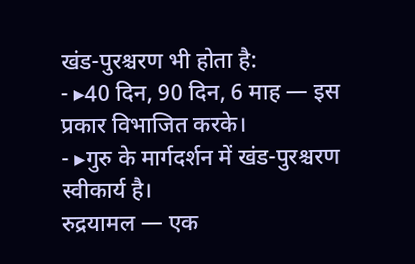खंड-पुरश्चरण भी होता है:
- ▸40 दिन, 90 दिन, 6 माह — इस प्रकार विभाजित करके।
- ▸गुरु के मार्गदर्शन में खंड-पुरश्चरण स्वीकार्य है।
रुद्रयामल — एक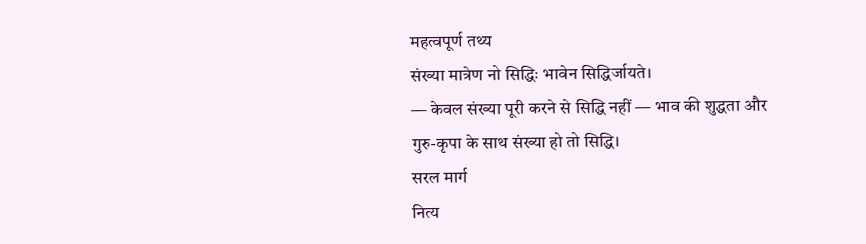महत्वपूर्ण तथ्य
संख्या मात्रेण नो सिद्धिः भावेन सिद्धिर्जायते।
— केवल संख्या पूरी करने से सिद्धि नहीं — भाव की शुद्धता और गुरु-कृपा के साथ संख्या हो तो सिद्धि।
सरल मार्ग
नित्य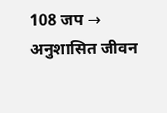108 जप → अनुशासित जीवन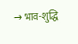→ भाव-शुद्धि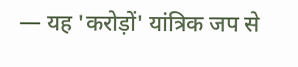— यह 'करोड़ों' यांत्रिक जप से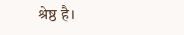श्रेष्ठ है।